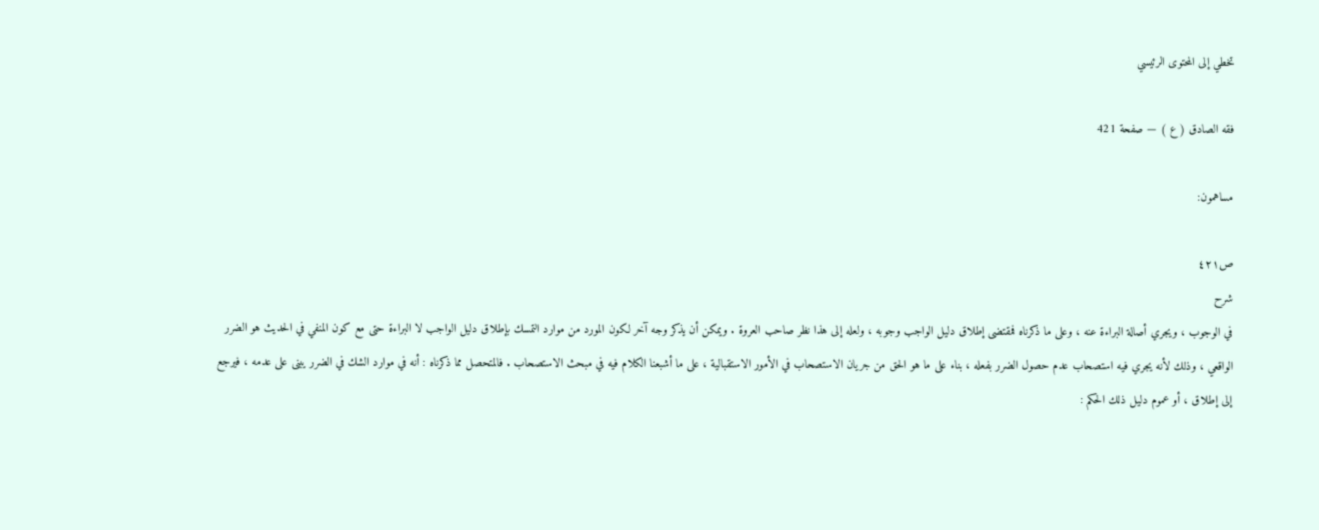تخطي إلى المحتوى الرئيسي

فقه الصادق ( ع ) — صفحة 421

مساهمون:

ص٤٢١
شرح
في الوجوب ، ويجري أصالة البراءة عنه ، وعلى ما ذكرناه فمقتضى إطلاق دليل الواجب وجوبه ، ولعله إلى هذا نظر صاحب العروة . ويمكن أن يذكر وجه آخر لكون المورد من موارد التمسك بإطلاق دليل الواجب لا البراءة حتى مع كون المنفي في الحديث هو الضرر الواقعي ، وذلك لأنه يجري فيه استصحاب عدم حصول الضرر بفعله ، بناء على ما هو الحق من جريان الاستصحاب في الأمور الاستقبالية ، على ما أشبعنا الكلام فيه في مبحث الاستصحاب . فالمتحصل مما ذكرناه : أنه في موارد الشك في الضرر يبنى على عدمه ، فيرجع إلى إطلاق ، أو عموم دليل ذلك الحكم :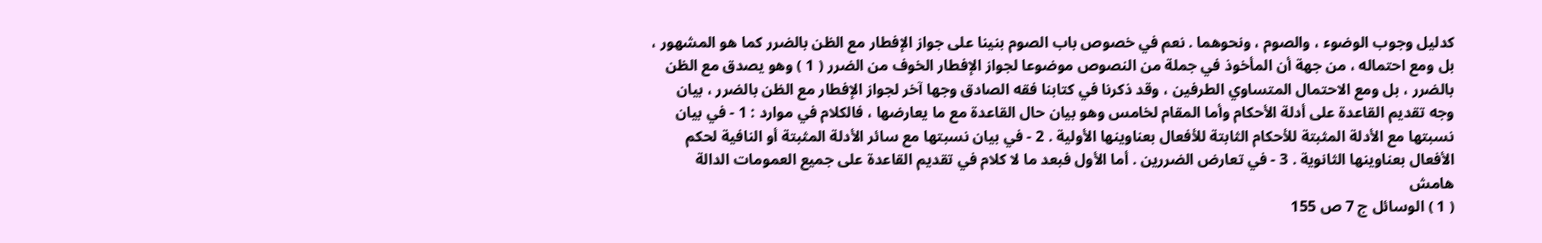كدليل وجوب الوضوء ، والصوم ، ونحوهما . نعم في خصوص باب الصوم بنينا على جواز الإفطار مع الظن بالضرر كما هو المشهور ، بل ومع احتماله ، من جهة أن المأخوذ في جملة من النصوص موضوعا لجواز الإفطار الخوف من الضرر ( 1 ) وهو يصدق مع الظن بالضرر ، بل ومع الاحتمال المتساوي الطرفين ، وقد ذكرنا في كتابنا فقه الصادق وجها آخر لجواز الإفطار مع الظن بالضرر ، بيان وجه تقديم القاعدة على أدلة الأحكام وأما المقام لخامس وهو بيان حال القاعدة مع ما يعارضها ، فالكلام في موارد : 1 - في بيان نسبتها مع الأدلة المثبتة للأحكام الثابتة للأفعال بعناوينها الأولية . 2 - في بيان نسبتها مع سائر الأدلة المثبتة أو النافية لحكم الأفعال بعناوينها الثانوية . 3 - في تعارض الضررين . أما الأول فبعد ما لا كلام في تقديم القاعدة على جميع العمومات الدالة
هامش
( 1 ) الوسائل ج 7 ص 155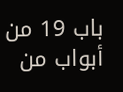باب 19 من أبواب من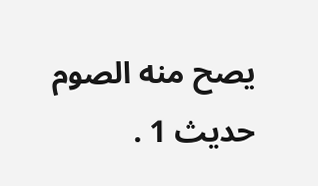يصح منه الصوم حديث 1 .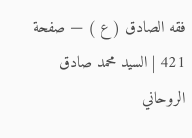فقه الصادق ( ع ) — صفحة 421 | السيد محمد صادق الروحاني